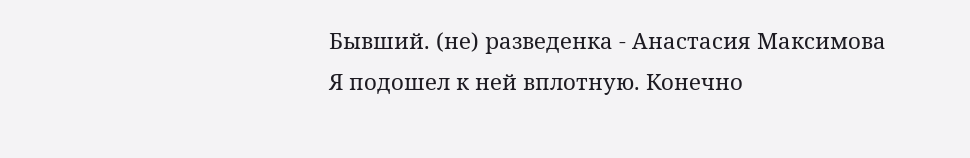Бывший. (не) разведенка - Анастасия Максимова
Я подошел к ней вплотную. Конечно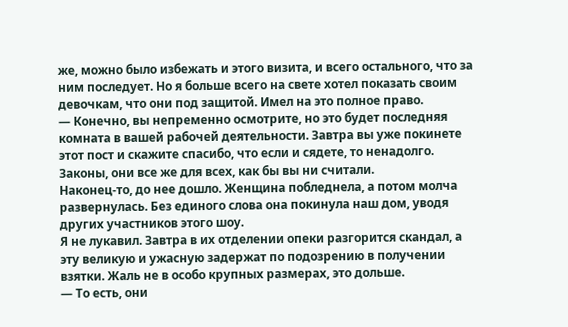же, можно было избежать и этого визита, и всего остального, что за ним последует. Но я больше всего на свете хотел показать своим девочкам, что они под защитой. Имел на это полное право.
— Конечно, вы непременно осмотрите, но это будет последняя комната в вашей рабочей деятельности. Завтра вы уже покинете этот пост и скажите спасибо, что если и сядете, то ненадолго. Законы, они все же для всех, как бы вы ни считали.
Наконец-то, до нее дошло. Женщина побледнела, а потом молча развернулась. Без единого слова она покинула наш дом, уводя других участников этого шоу.
Я не лукавил. Завтра в их отделении опеки разгорится скандал, а эту великую и ужасную задержат по подозрению в получении взятки. Жаль не в особо крупных размерах, это дольше.
— То есть, они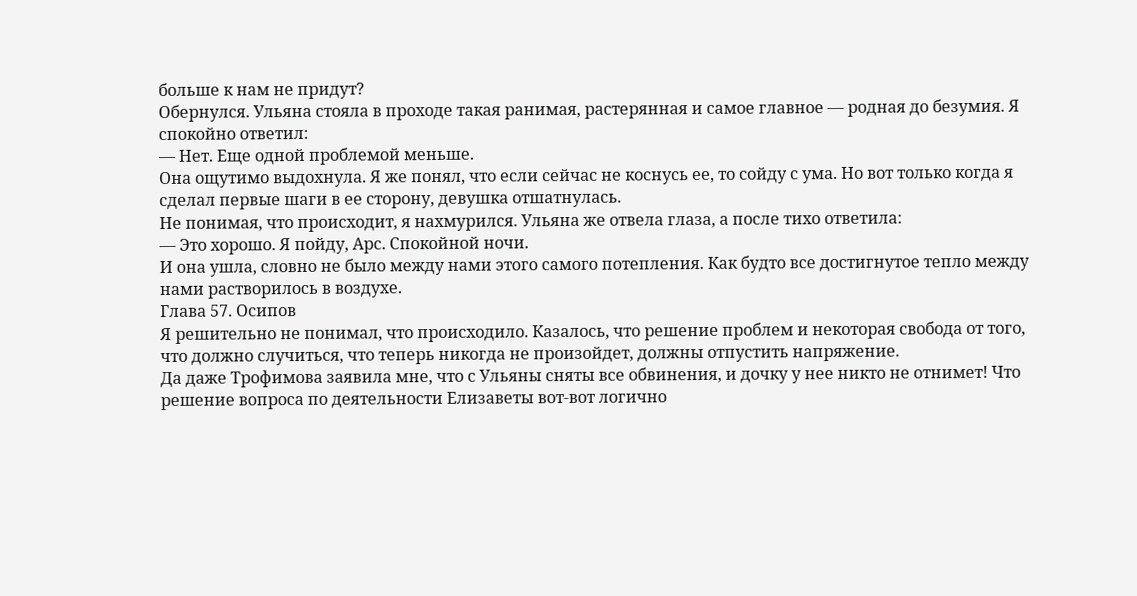больше к нам не придут?
Обернулся. Ульяна стояла в проходе такая ранимая, растерянная и самое главное — родная до безумия. Я спокойно ответил:
— Нет. Еще одной проблемой меньше.
Она ощутимо выдохнула. Я же понял, что если сейчас не коснусь ее, то сойду с ума. Но вот только когда я сделал первые шаги в ее сторону, девушка отшатнулась.
Не понимая, что происходит, я нахмурился. Ульяна же отвела глаза, а после тихо ответила:
— Это хорошо. Я пойду, Арс. Спокойной ночи.
И она ушла, словно не было между нами этого самого потепления. Как будто все достигнутое тепло между нами растворилось в воздухе.
Глава 57. Осипов
Я решительно не понимал, что происходило. Казалось, что решение проблем и некоторая свобода от того, что должно случиться, что теперь никогда не произойдет, должны отпустить напряжение.
Да даже Трофимова заявила мне, что с Ульяны сняты все обвинения, и дочку у нее никто не отнимет! Что решение вопроса по деятельности Елизаветы вот-вот логично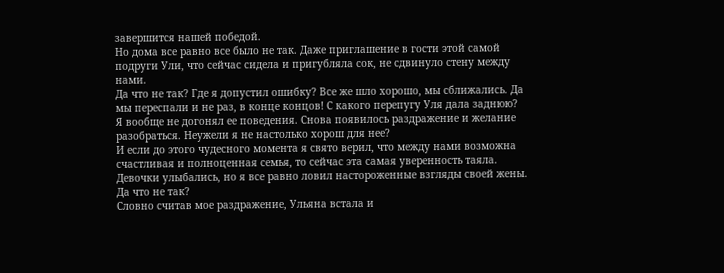завершится нашей победой.
Но дома все равно все было не так. Даже приглашение в гости этой самой подруги Ули, что сейчас сидела и пригубляла сок, не сдвинуло стену между нами.
Да что не так? Где я допустил ошибку? Все же шло хорошо, мы сближались. Да мы переспали и не раз, в конце концов! С какого перепугу Уля дала заднюю?
Я вообще не догонял ее поведения. Снова появилось раздражение и желание разобраться. Неужели я не настолько хорош для нее?
И если до этого чудесного момента я свято верил, что между нами возможна счастливая и полноценная семья, то сейчас эта самая уверенность таяла. Девочки улыбались, но я все равно ловил настороженные взгляды своей жены.
Да что не так?
Словно считав мое раздражение, Ульяна встала и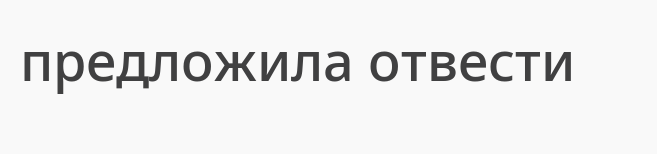предложила отвести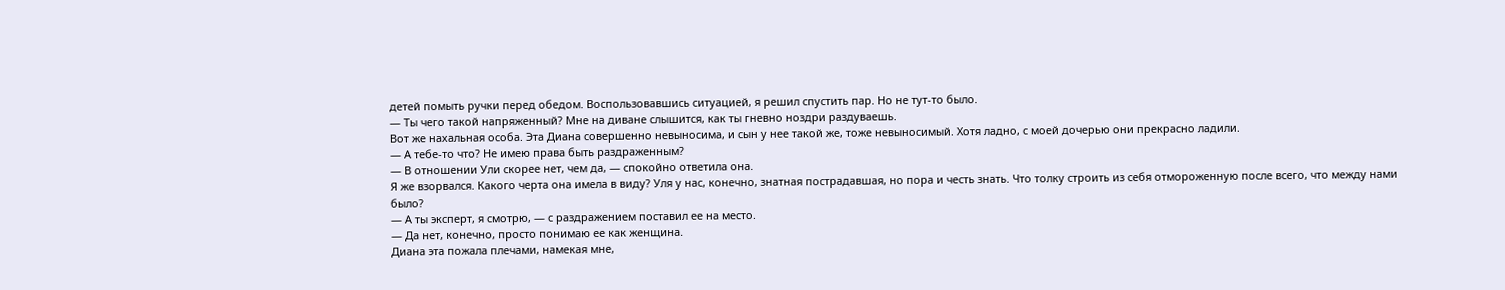детей помыть ручки перед обедом. Воспользовавшись ситуацией, я решил спустить пар. Но не тут-то было.
— Ты чего такой напряженный? Мне на диване слышится, как ты гневно ноздри раздуваешь.
Вот же нахальная особа. Эта Диана совершенно невыносима, и сын у нее такой же, тоже невыносимый. Хотя ладно, с моей дочерью они прекрасно ладили.
— А тебе-то что? Не имею права быть раздраженным?
— В отношении Ули скорее нет, чем да, — спокойно ответила она.
Я же взорвался. Какого черта она имела в виду? Уля у нас, конечно, знатная пострадавшая, но пора и честь знать. Что толку строить из себя отмороженную после всего, что между нами было?
— А ты эксперт, я смотрю, — с раздражением поставил ее на место.
— Да нет, конечно, просто понимаю ее как женщина.
Диана эта пожала плечами, намекая мне,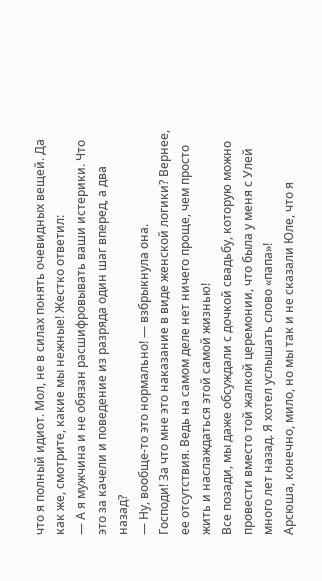что я полный идиот. Мол, не в силах понять очевидных вещей. Да как же, смотрите, какие мы нежные! Жестко ответил:
— А я мужчина и не обязан расшифровывать ваши истерики. Что это за качели и поведение из разряда один шаг вперед, а два назад?
— Ну, вообще-то это нормально! — взбрыкнула она.
Господи! За что мне это наказание в виде женской логики? Вернее, ее отсутствия. Ведь на самом деле нет ничего проще, чем просто жить и наслаждаться этой самой жизнью!
Все позади, мы даже обсуждали с дочкой свадьбу, которую можно провести вместо той жалкой церемонии, что была у меня с Улей много лет назад. Я хотел услышать слово «папа»!
Арсюша, конечно, мило, но мы так и не сказали Юле, что я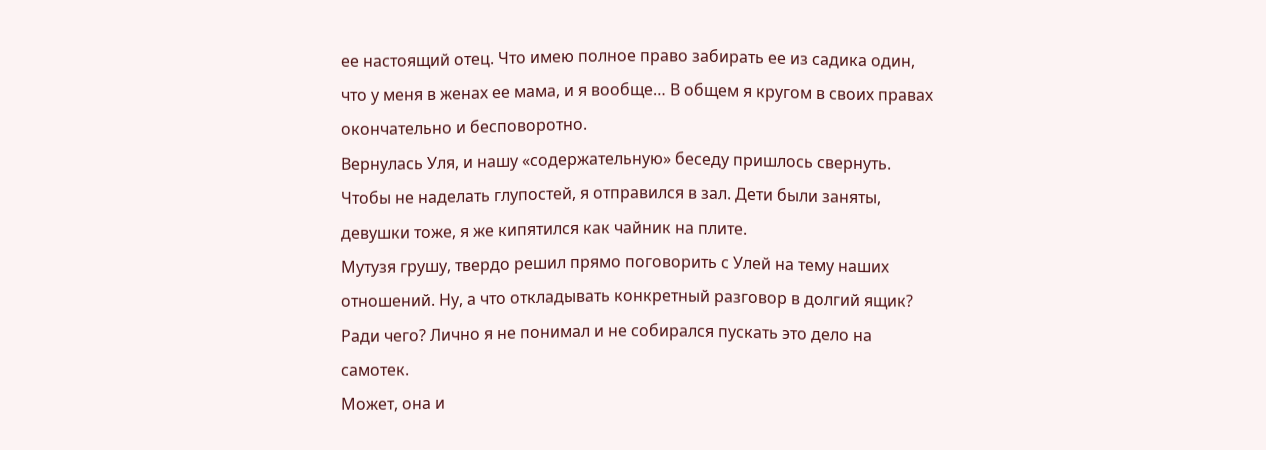ее настоящий отец. Что имею полное право забирать ее из садика один, что у меня в женах ее мама, и я вообще… В общем я кругом в своих правах окончательно и бесповоротно.
Вернулась Уля, и нашу «содержательную» беседу пришлось свернуть. Чтобы не наделать глупостей, я отправился в зал. Дети были заняты, девушки тоже, я же кипятился как чайник на плите.
Мутузя грушу, твердо решил прямо поговорить с Улей на тему наших отношений. Ну, а что откладывать конкретный разговор в долгий ящик? Ради чего? Лично я не понимал и не собирался пускать это дело на самотек.
Может, она и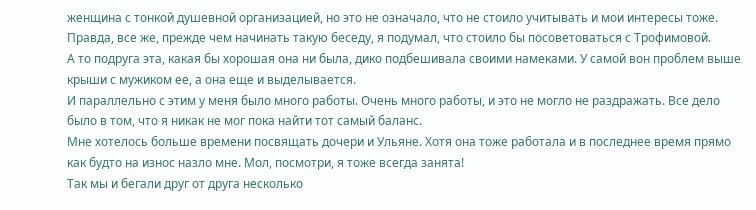женщина с тонкой душевной организацией, но это не означало, что не стоило учитывать и мои интересы тоже. Правда, все же, прежде чем начинать такую беседу, я подумал, что стоило бы посоветоваться с Трофимовой.
А то подруга эта, какая бы хорошая она ни была, дико подбешивала своими намеками. У самой вон проблем выше крыши с мужиком ее, а она еще и выделывается.
И параллельно с этим у меня было много работы. Очень много работы, и это не могло не раздражать. Все дело было в том, что я никак не мог пока найти тот самый баланс.
Мне хотелось больше времени посвящать дочери и Ульяне. Хотя она тоже работала и в последнее время прямо как будто на износ назло мне. Мол, посмотри, я тоже всегда занята!
Так мы и бегали друг от друга несколько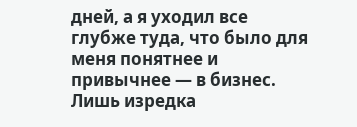дней, а я уходил все глубже туда, что было для меня понятнее и привычнее — в бизнес. Лишь изредка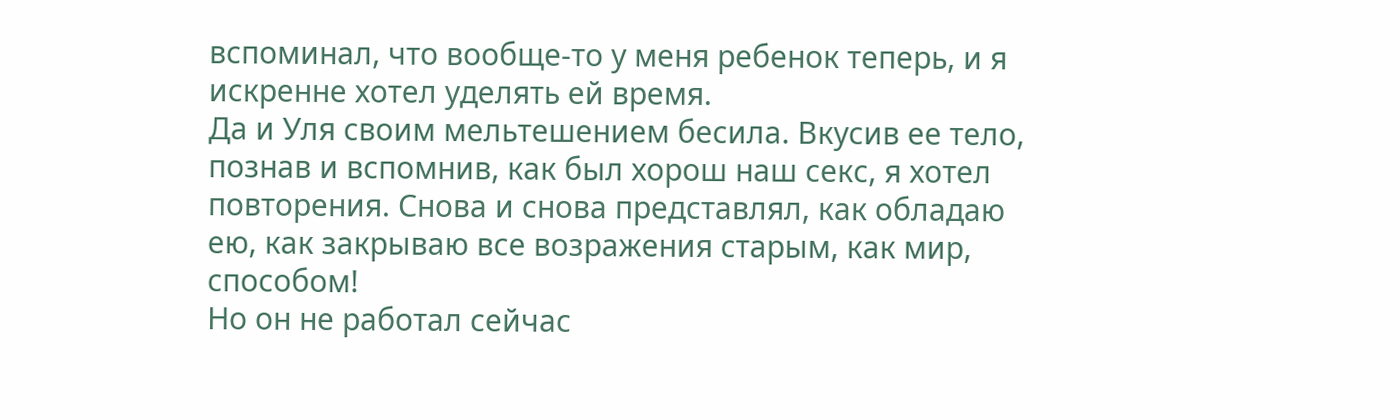вспоминал, что вообще-то у меня ребенок теперь, и я искренне хотел уделять ей время.
Да и Уля своим мельтешением бесила. Вкусив ее тело, познав и вспомнив, как был хорош наш секс, я хотел повторения. Снова и снова представлял, как обладаю ею, как закрываю все возражения старым, как мир, способом!
Но он не работал сейчас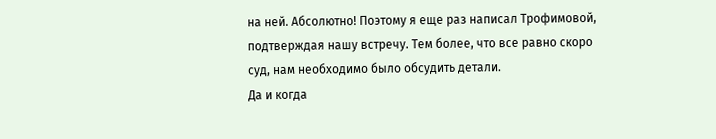на ней. Абсолютно! Поэтому я еще раз написал Трофимовой, подтверждая нашу встречу. Тем более, что все равно скоро суд, нам необходимо было обсудить детали.
Да и когда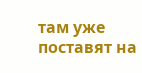там уже поставят на